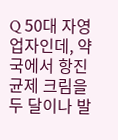Q 50대 자영업자인데, 약국에서 항진균제 크림을 두 달이나 발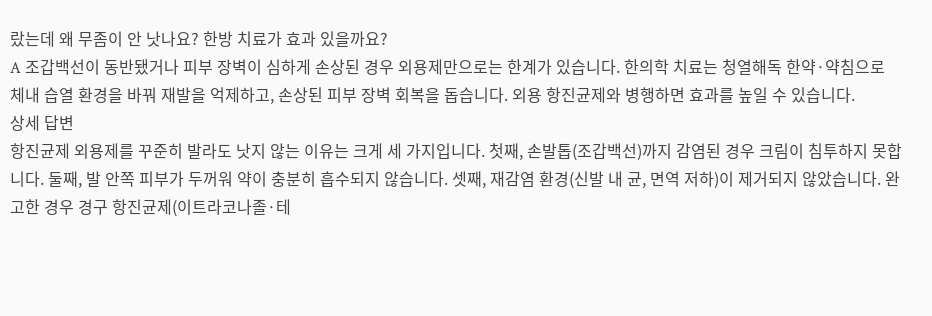랐는데 왜 무좀이 안 낫나요? 한방 치료가 효과 있을까요?
A 조갑백선이 동반됐거나 피부 장벽이 심하게 손상된 경우 외용제만으로는 한계가 있습니다. 한의학 치료는 청열해독 한약·약침으로 체내 습열 환경을 바꿔 재발을 억제하고, 손상된 피부 장벽 회복을 돕습니다. 외용 항진균제와 병행하면 효과를 높일 수 있습니다.
상세 답변
항진균제 외용제를 꾸준히 발라도 낫지 않는 이유는 크게 세 가지입니다. 첫째, 손발톱(조갑백선)까지 감염된 경우 크림이 침투하지 못합니다. 둘째, 발 안쪽 피부가 두꺼워 약이 충분히 흡수되지 않습니다. 셋째, 재감염 환경(신발 내 균, 면역 저하)이 제거되지 않았습니다. 완고한 경우 경구 항진균제(이트라코나졸·테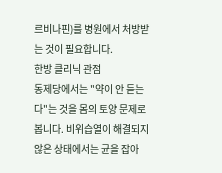르비나핀)를 병원에서 처방받는 것이 필요합니다.
한방 클리닉 관점
동제당에서는 "약이 안 듣는다"는 것을 몸의 토양 문제로 봅니다. 비위습열이 해결되지 않은 상태에서는 균을 잡아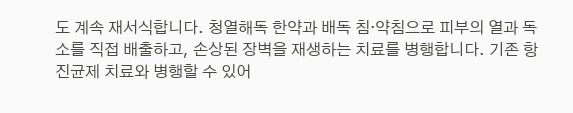도 계속 재서식합니다. 청열해독 한약과 배독 침·약침으로 피부의 열과 독소를 직접 배출하고, 손상된 장벽을 재생하는 치료를 병행합니다. 기존 항진균제 치료와 병행할 수 있어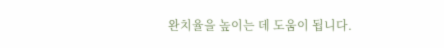완치율을 높이는 데 도움이 됩니다.